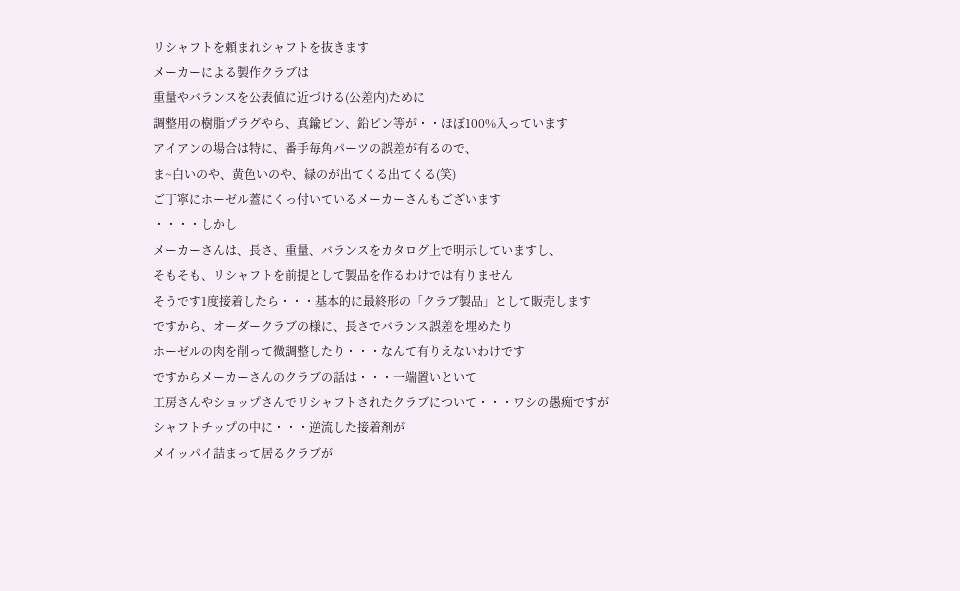リシャフトを頼まれシャフトを抜きます
メーカーによる製作クラブは
重量やバランスを公表値に近づける(公差内)ために
調整用の樹脂プラグやら、真鍮ピン、鉛ピン等が・・ほぼ100%入っています
アイアンの場合は特に、番手毎角パーツの誤差が有るので、
ま~白いのや、黄色いのや、緑のが出てくる出てくる(笑)
ご丁寧にホーゼル蓋にくっ付いているメーカーさんもございます
・・・・しかし
メーカーさんは、長さ、重量、バランスをカタログ上で明示していますし、
そもそも、リシャフトを前提として製品を作るわけでは有りません
そうです1度接着したら・・・基本的に最終形の「クラブ製品」として販売します
ですから、オーダークラブの様に、長さでバランス誤差を埋めたり
ホーゼルの肉を削って微調整したり・・・なんて有りえないわけです
ですからメーカーさんのクラブの話は・・・一端置いといて
工房さんやショップさんでリシャフトされたクラブについて・・・ワシの愚痴ですが
シャフトチップの中に・・・逆流した接着剤が
メイッパイ詰まって居るクラブが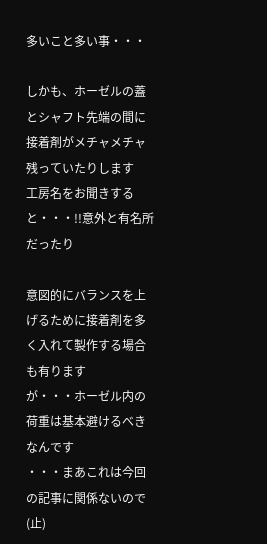多いこと多い事・・・

しかも、ホーゼルの蓋とシャフト先端の間に接着剤がメチャメチャ残っていたりします
工房名をお聞きすると・・・!!意外と有名所だったり

意図的にバランスを上げるために接着剤を多く入れて製作する場合も有ります
が・・・ホーゼル内の荷重は基本避けるべきなんです
・・・まあこれは今回の記事に関係ないので(止)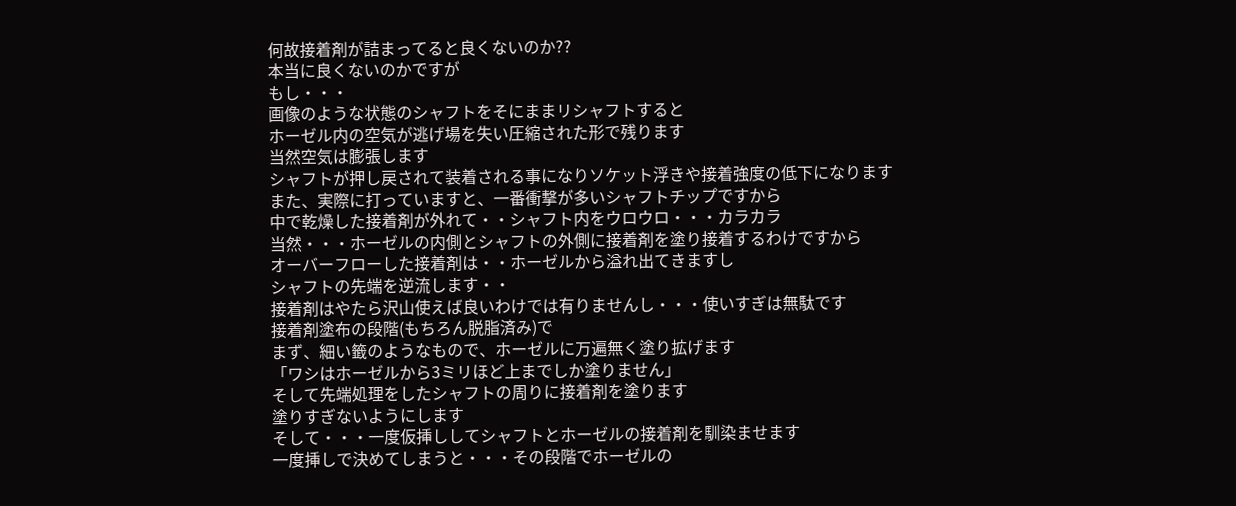何故接着剤が詰まってると良くないのか??
本当に良くないのかですが
もし・・・
画像のような状態のシャフトをそにままリシャフトすると
ホーゼル内の空気が逃げ場を失い圧縮された形で残ります
当然空気は膨張します
シャフトが押し戻されて装着される事になりソケット浮きや接着強度の低下になります
また、実際に打っていますと、一番衝撃が多いシャフトチップですから
中で乾燥した接着剤が外れて・・シャフト内をウロウロ・・・カラカラ
当然・・・ホーゼルの内側とシャフトの外側に接着剤を塗り接着するわけですから
オーバーフローした接着剤は・・ホーゼルから溢れ出てきますし
シャフトの先端を逆流します・・
接着剤はやたら沢山使えば良いわけでは有りませんし・・・使いすぎは無駄です
接着剤塗布の段階(もちろん脱脂済み)で
まず、細い籤のようなもので、ホーゼルに万遍無く塗り拡げます
「ワシはホーゼルから3ミリほど上までしか塗りません」
そして先端処理をしたシャフトの周りに接着剤を塗ります
塗りすぎないようにします
そして・・・一度仮挿ししてシャフトとホーゼルの接着剤を馴染ませます
一度挿しで決めてしまうと・・・その段階でホーゼルの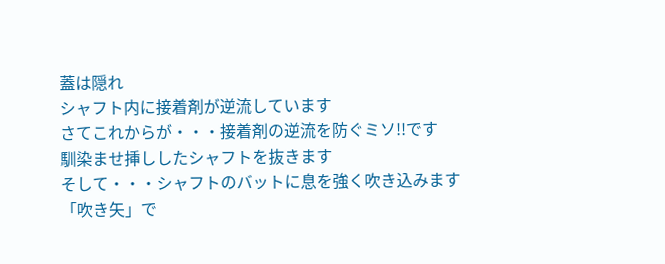蓋は隠れ
シャフト内に接着剤が逆流しています
さてこれからが・・・接着剤の逆流を防ぐミソ!!です
馴染ませ挿ししたシャフトを抜きます
そして・・・シャフトのバットに息を強く吹き込みます
「吹き矢」で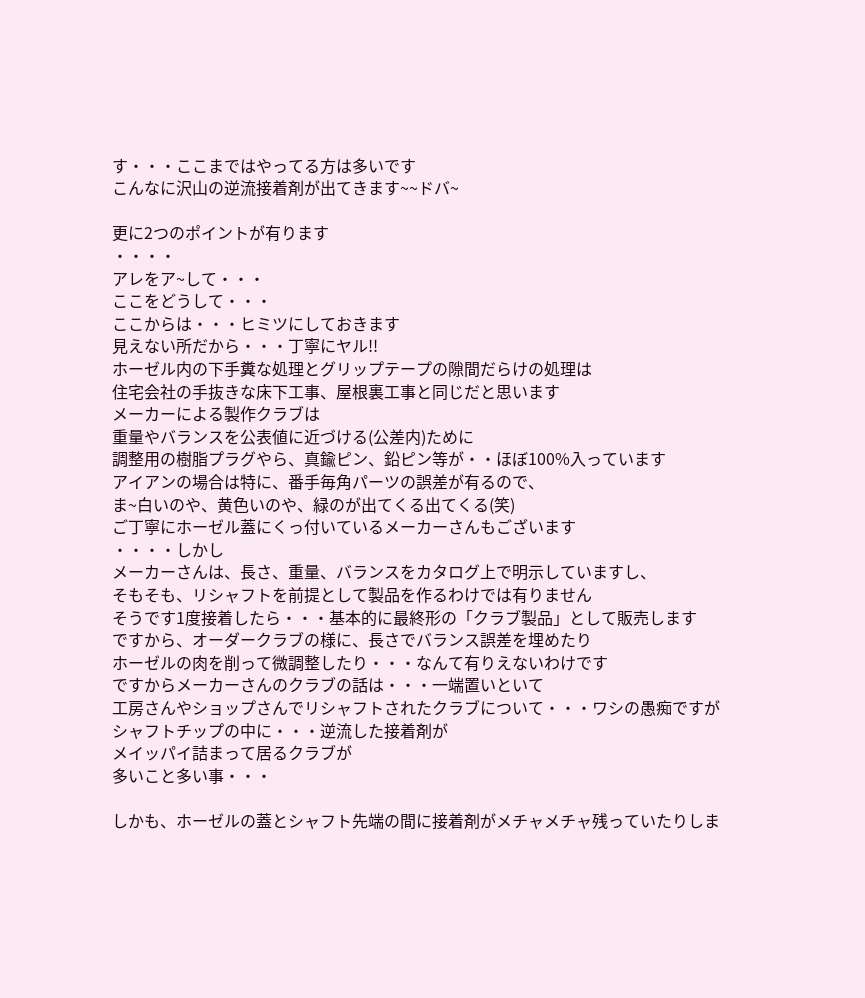す・・・ここまではやってる方は多いです
こんなに沢山の逆流接着剤が出てきます~~ドバ~

更に2つのポイントが有ります
・・・・
アレをア~して・・・
ここをどうして・・・
ここからは・・・ヒミツにしておきます
見えない所だから・・・丁寧にヤル!!
ホーゼル内の下手糞な処理とグリップテープの隙間だらけの処理は
住宅会社の手抜きな床下工事、屋根裏工事と同じだと思います
メーカーによる製作クラブは
重量やバランスを公表値に近づける(公差内)ために
調整用の樹脂プラグやら、真鍮ピン、鉛ピン等が・・ほぼ100%入っています
アイアンの場合は特に、番手毎角パーツの誤差が有るので、
ま~白いのや、黄色いのや、緑のが出てくる出てくる(笑)
ご丁寧にホーゼル蓋にくっ付いているメーカーさんもございます
・・・・しかし
メーカーさんは、長さ、重量、バランスをカタログ上で明示していますし、
そもそも、リシャフトを前提として製品を作るわけでは有りません
そうです1度接着したら・・・基本的に最終形の「クラブ製品」として販売します
ですから、オーダークラブの様に、長さでバランス誤差を埋めたり
ホーゼルの肉を削って微調整したり・・・なんて有りえないわけです
ですからメーカーさんのクラブの話は・・・一端置いといて
工房さんやショップさんでリシャフトされたクラブについて・・・ワシの愚痴ですが
シャフトチップの中に・・・逆流した接着剤が
メイッパイ詰まって居るクラブが
多いこと多い事・・・

しかも、ホーゼルの蓋とシャフト先端の間に接着剤がメチャメチャ残っていたりしま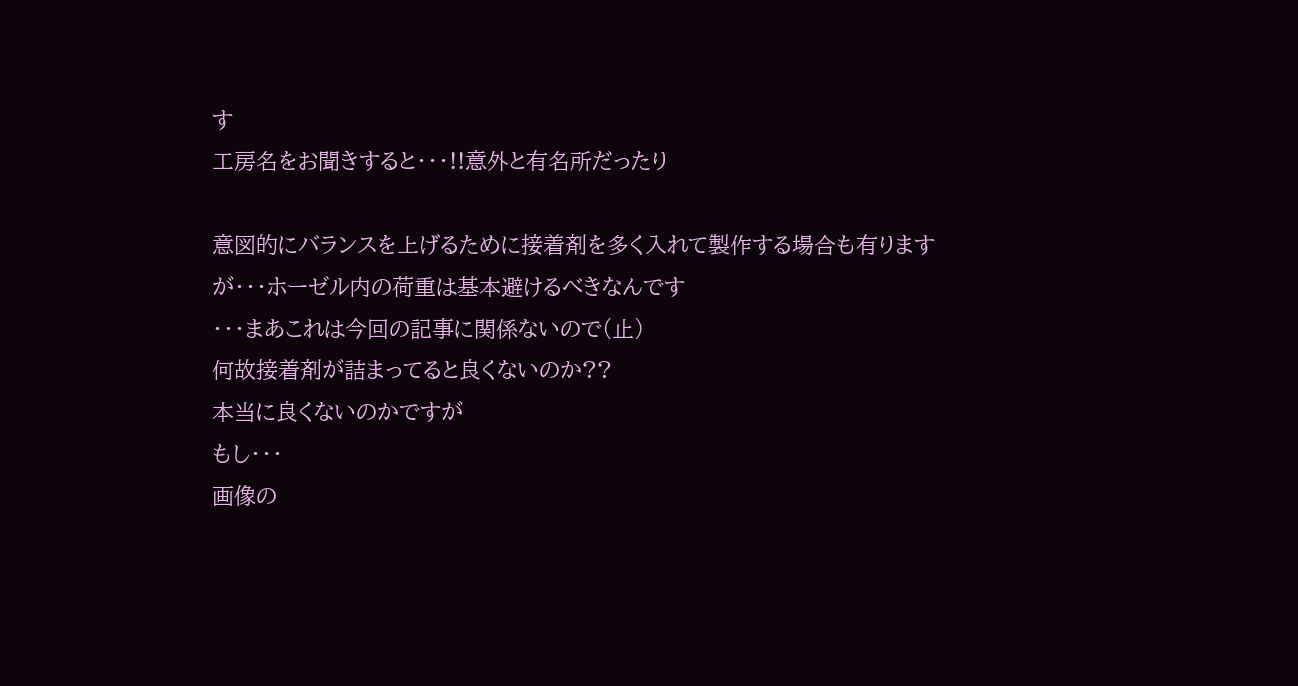す
工房名をお聞きすると・・・!!意外と有名所だったり

意図的にバランスを上げるために接着剤を多く入れて製作する場合も有ります
が・・・ホーゼル内の荷重は基本避けるべきなんです
・・・まあこれは今回の記事に関係ないので(止)
何故接着剤が詰まってると良くないのか??
本当に良くないのかですが
もし・・・
画像の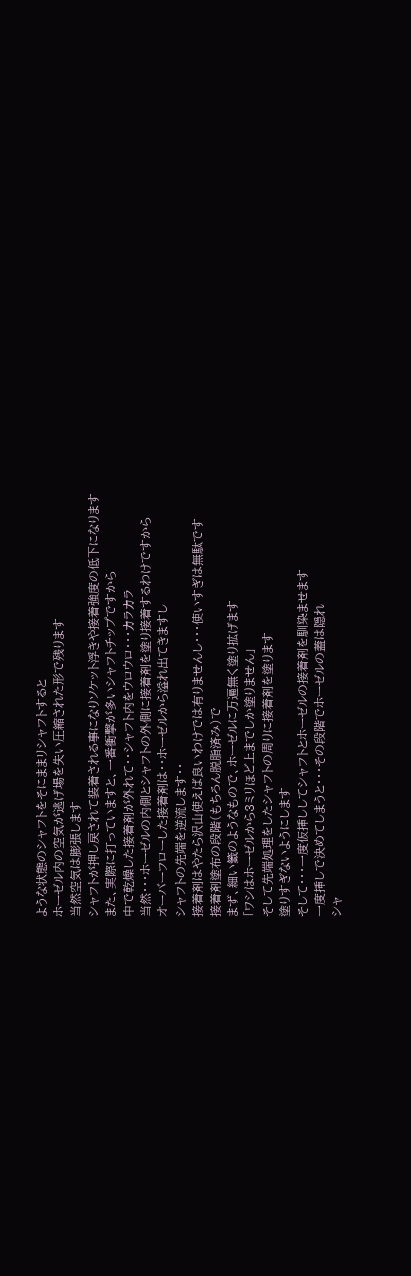ような状態のシャフトをそにままリシャフトすると
ホーゼル内の空気が逃げ場を失い圧縮された形で残ります
当然空気は膨張します
シャフトが押し戻されて装着される事になりソケット浮きや接着強度の低下になります
また、実際に打っていますと、一番衝撃が多いシャフトチップですから
中で乾燥した接着剤が外れて・・シャフト内をウロウロ・・・カラカラ
当然・・・ホーゼルの内側とシャフトの外側に接着剤を塗り接着するわけですから
オーバーフローした接着剤は・・ホーゼルから溢れ出てきますし
シャフトの先端を逆流します・・
接着剤はやたら沢山使えば良いわけでは有りませんし・・・使いすぎは無駄です
接着剤塗布の段階(もちろん脱脂済み)で
まず、細い籤のようなもので、ホーゼルに万遍無く塗り拡げます
「ワシはホーゼルから3ミリほど上までしか塗りません」
そして先端処理をしたシャフトの周りに接着剤を塗ります
塗りすぎないようにします
そして・・・一度仮挿ししてシャフトとホーゼルの接着剤を馴染ませます
一度挿しで決めてしまうと・・・その段階でホーゼルの蓋は隠れ
シャ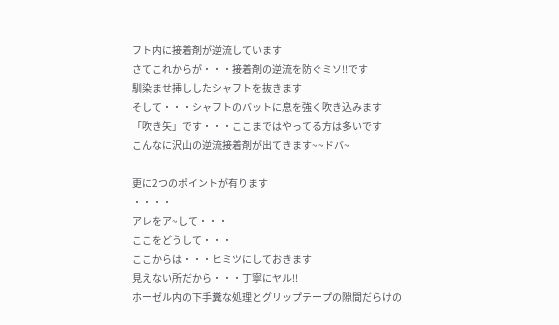フト内に接着剤が逆流しています
さてこれからが・・・接着剤の逆流を防ぐミソ!!です
馴染ませ挿ししたシャフトを抜きます
そして・・・シャフトのバットに息を強く吹き込みます
「吹き矢」です・・・ここまではやってる方は多いです
こんなに沢山の逆流接着剤が出てきます~~ドバ~

更に2つのポイントが有ります
・・・・
アレをア~して・・・
ここをどうして・・・
ここからは・・・ヒミツにしておきます
見えない所だから・・・丁寧にヤル!!
ホーゼル内の下手糞な処理とグリップテープの隙間だらけの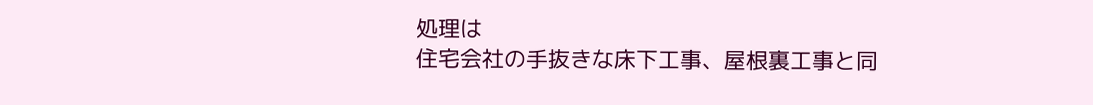処理は
住宅会社の手抜きな床下工事、屋根裏工事と同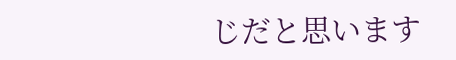じだと思います